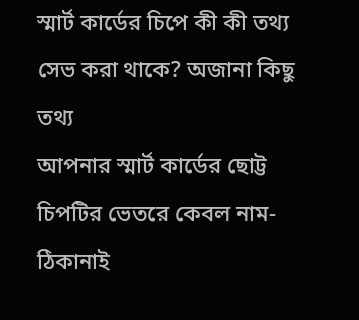স্মার্ট কার্ডের চিপে কী কী তথ্য সেভ করা থাকে? অজানা কিছু তথ্য
আপনার স্মার্ট কার্ডের ছোট্ট চিপটির ভেতরে কেবল নাম-ঠিকানাই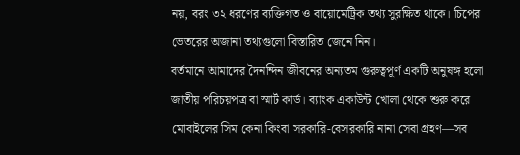নয়, বরং ৩২ ধরণের ব্যক্তিগত ও বায়োমেট্রিক তথ্য সুরক্ষিত থাকে। চিপের ভেতরের অজানা তথ্যগুলো বিস্তারিত জেনে নিন।
বর্তমানে আমাদের দৈনন্দিন জীবনের অন্যতম গুরুত্বপূর্ণ একটি অনুষঙ্গ হলো জাতীয় পরিচয়পত্র বা স্মার্ট কার্ড। ব্যাংক একাউন্ট খোলা থেকে শুরু করে মোবাইলের সিম কেনা কিংবা সরকারি-বেসরকারি নানা সেবা গ্রহণ—সব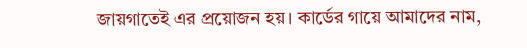জায়গাতেই এর প্রয়োজন হয়। কার্ডের গায়ে আমাদের নাম,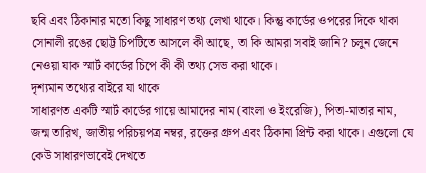ছবি এবং ঠিকানার মতো কিছু সাধারণ তথ্য লেখা থাকে। কিন্তু কার্ডের ওপরের দিকে থাকা সোনালী রঙের ছোট্ট চিপটিতে আসলে কী আছে, তা কি আমরা সবাই জানি? চলুন জেনে নেওয়া যাক স্মার্ট কার্ডের চিপে কী কী তথ্য সেভ করা থাকে।
দৃশ্যমান তথ্যের বাইরে যা থাকে
সাধারণত একটি স্মার্ট কার্ডের গায়ে আমাদের নাম (বাংলা ও ইংরেজি), পিতা-মাতার নাম, জন্ম তারিখ, জাতীয় পরিচয়পত্র নম্বর, রক্তের গ্রুপ এবং ঠিকানা প্রিন্ট করা থাকে। এগুলো যে কেউ সাধারণভাবেই দেখতে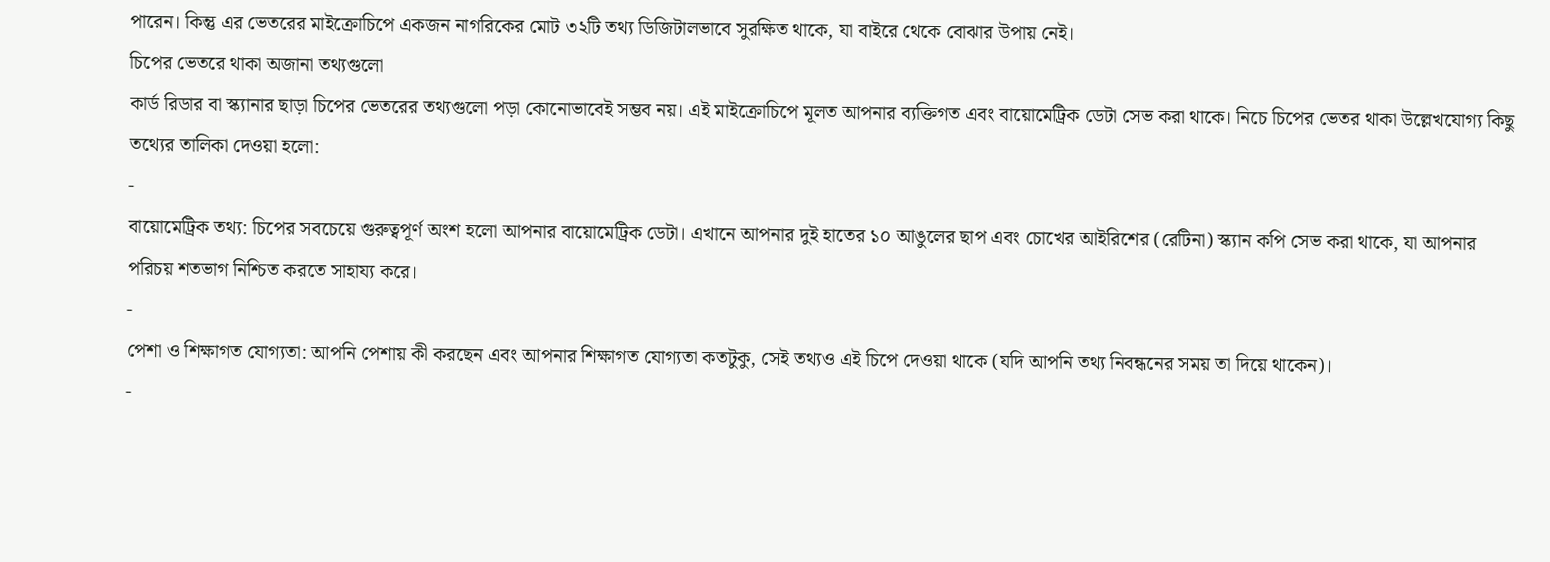পারেন। কিন্তু এর ভেতরের মাইক্রোচিপে একজন নাগরিকের মোট ৩২টি তথ্য ডিজিটালভাবে সুরক্ষিত থাকে, যা বাইরে থেকে বোঝার উপায় নেই।
চিপের ভেতরে থাকা অজানা তথ্যগুলো
কার্ড রিডার বা স্ক্যানার ছাড়া চিপের ভেতরের তথ্যগুলো পড়া কোনোভাবেই সম্ভব নয়। এই মাইক্রোচিপে মূলত আপনার ব্যক্তিগত এবং বায়োমেট্রিক ডেটা সেভ করা থাকে। নিচে চিপের ভেতর থাকা উল্লেখযোগ্য কিছু তথ্যের তালিকা দেওয়া হলো:
-
বায়োমেট্রিক তথ্য: চিপের সবচেয়ে গুরুত্বপূর্ণ অংশ হলো আপনার বায়োমেট্রিক ডেটা। এখানে আপনার দুই হাতের ১০ আঙুলের ছাপ এবং চোখের আইরিশের (রেটিনা) স্ক্যান কপি সেভ করা থাকে, যা আপনার পরিচয় শতভাগ নিশ্চিত করতে সাহায্য করে।
-
পেশা ও শিক্ষাগত যোগ্যতা: আপনি পেশায় কী করছেন এবং আপনার শিক্ষাগত যোগ্যতা কতটুকু, সেই তথ্যও এই চিপে দেওয়া থাকে (যদি আপনি তথ্য নিবন্ধনের সময় তা দিয়ে থাকেন)।
-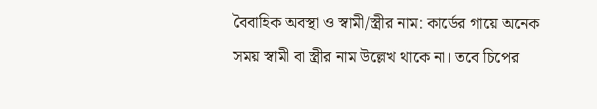বৈবাহিক অবস্থা ও স্বামী/স্ত্রীর নাম: কার্ডের গায়ে অনেক সময় স্বামী বা স্ত্রীর নাম উল্লেখ থাকে না। তবে চিপের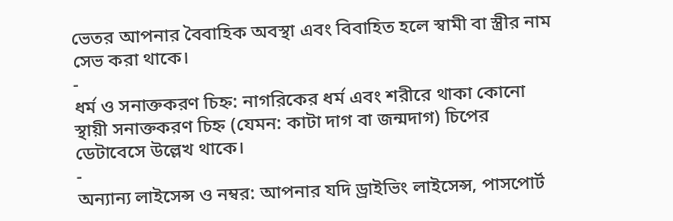ভেতর আপনার বৈবাহিক অবস্থা এবং বিবাহিত হলে স্বামী বা স্ত্রীর নাম সেভ করা থাকে।
-
ধর্ম ও সনাক্তকরণ চিহ্ন: নাগরিকের ধর্ম এবং শরীরে থাকা কোনো স্থায়ী সনাক্তকরণ চিহ্ন (যেমন: কাটা দাগ বা জন্মদাগ) চিপের ডেটাবেসে উল্লেখ থাকে।
-
অন্যান্য লাইসেন্স ও নম্বর: আপনার যদি ড্রাইভিং লাইসেন্স, পাসপোর্ট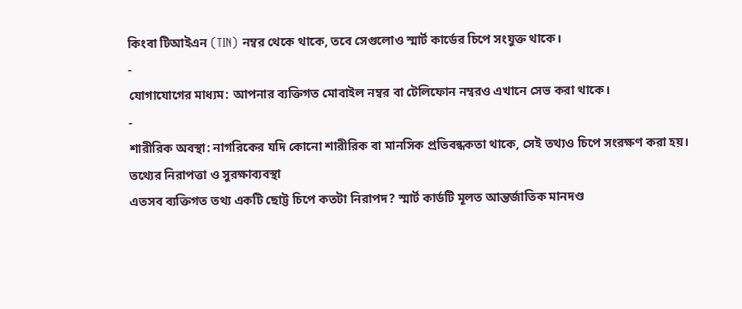কিংবা টিআইএন (TIN) নম্বর থেকে থাকে, তবে সেগুলোও স্মার্ট কার্ডের চিপে সংযুক্ত থাকে।
-
যোগাযোগের মাধ্যম: আপনার ব্যক্তিগত মোবাইল নম্বর বা টেলিফোন নম্বরও এখানে সেভ করা থাকে।
-
শারীরিক অবস্থা: নাগরিকের যদি কোনো শারীরিক বা মানসিক প্রতিবন্ধকতা থাকে, সেই তথ্যও চিপে সংরক্ষণ করা হয়।
তথ্যের নিরাপত্তা ও সুরক্ষাব্যবস্থা
এতসব ব্যক্তিগত তথ্য একটি ছোট্ট চিপে কতটা নিরাপদ? স্মার্ট কার্ডটি মূলত আন্তর্জাতিক মানদণ্ড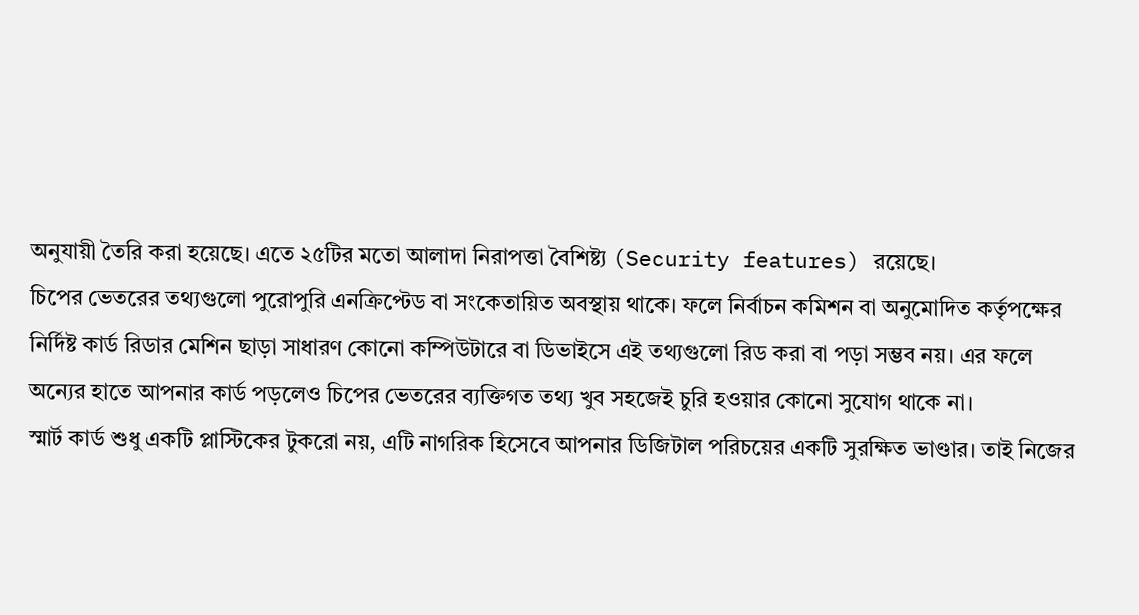অনুযায়ী তৈরি করা হয়েছে। এতে ২৫টির মতো আলাদা নিরাপত্তা বৈশিষ্ট্য (Security features) রয়েছে।
চিপের ভেতরের তথ্যগুলো পুরোপুরি এনক্রিপ্টেড বা সংকেতায়িত অবস্থায় থাকে। ফলে নির্বাচন কমিশন বা অনুমোদিত কর্তৃপক্ষের নির্দিষ্ট কার্ড রিডার মেশিন ছাড়া সাধারণ কোনো কম্পিউটারে বা ডিভাইসে এই তথ্যগুলো রিড করা বা পড়া সম্ভব নয়। এর ফলে অন্যের হাতে আপনার কার্ড পড়লেও চিপের ভেতরের ব্যক্তিগত তথ্য খুব সহজেই চুরি হওয়ার কোনো সুযোগ থাকে না।
স্মার্ট কার্ড শুধু একটি প্লাস্টিকের টুকরো নয়, এটি নাগরিক হিসেবে আপনার ডিজিটাল পরিচয়ের একটি সুরক্ষিত ভাণ্ডার। তাই নিজের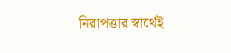নিরাপত্তার স্বার্থেই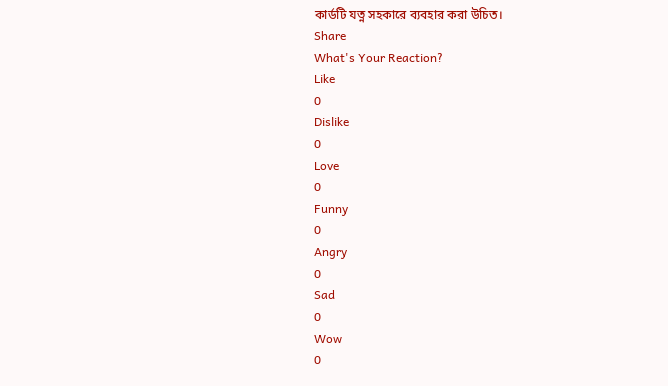কার্ডটি যত্ন সহকারে ব্যবহার করা উচিত।
Share
What's Your Reaction?
Like
0
Dislike
0
Love
0
Funny
0
Angry
0
Sad
0
Wow
0